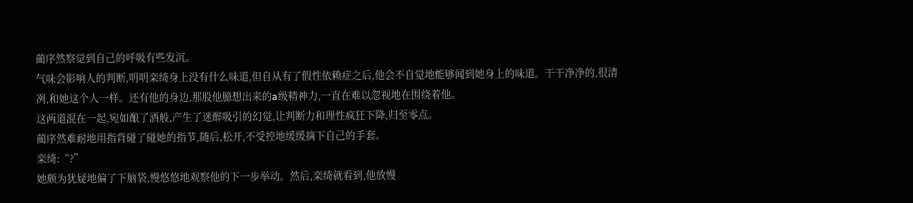蔺序然察觉到自己的呼吸有些发沉。
气味会影响人的判断,明明栾绮身上没有什么味道,但自从有了假性依赖症之后,他会不自觉地能够闻到她身上的味道。干干净净的,很清冽,和她这个人一样。还有他的身边,那股他臆想出来的a级精神力,一直在难以忽视地在围绕着他。
这两道混在一起,宛如酿了酒般,产生了迷醉吸引的幻觉,让判断力和理性疯狂下降,归至零点。
蔺序然难耐地用指背碰了碰她的指节,随后,松开,不受控地缓缓摘下自己的手套。
栾绮:“?”
她颇为犹疑地偏了下脑袋,慢悠悠地观察他的下一步举动。然后,栾绮就看到,他放慢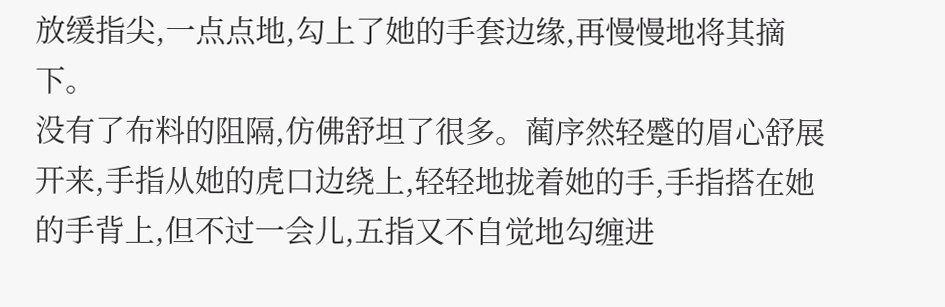放缓指尖,一点点地,勾上了她的手套边缘,再慢慢地将其摘下。
没有了布料的阻隔,仿佛舒坦了很多。蔺序然轻蹙的眉心舒展开来,手指从她的虎口边绕上,轻轻地拢着她的手,手指搭在她的手背上,但不过一会儿,五指又不自觉地勾缠进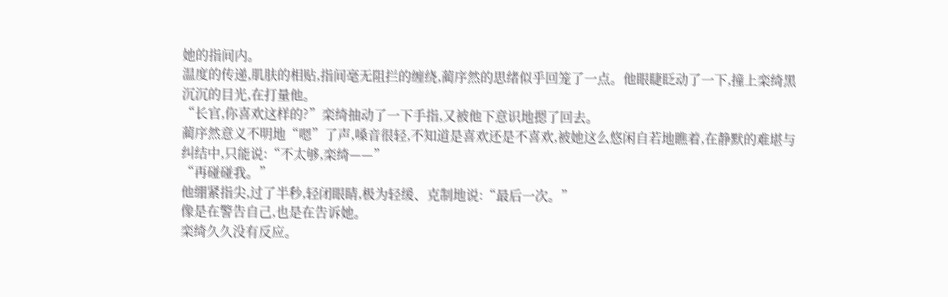她的指间内。
温度的传递,肌肤的相贴,指间毫无阻拦的缠绕,蔺序然的思绪似乎回笼了一点。他眼睫眨动了一下,撞上栾绮黑沉沉的目光,在打量他。
“长官,你喜欢这样的?”栾绮抽动了一下手指,又被他下意识地摁了回去。
蔺序然意义不明地“嗯”了声,嗓音很轻,不知道是喜欢还是不喜欢,被她这么悠闲自若地瞧着,在静默的难堪与纠结中,只能说:“不太够,栾绮——”
“再碰碰我。”
他绷紧指尖,过了半秒,轻闭眼睛,极为轻缓、克制地说:“最后一次。”
像是在警告自己,也是在告诉她。
栾绮久久没有反应。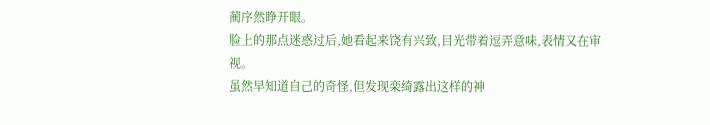蔺序然睁开眼。
脸上的那点迷惑过后,她看起来饶有兴致,目光带着逗弄意味,表情又在审视。
虽然早知道自己的奇怪,但发现栾绮露出这样的神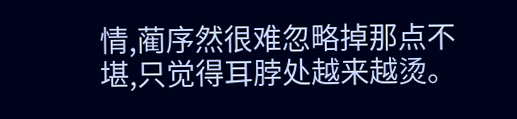情,蔺序然很难忽略掉那点不堪,只觉得耳脖处越来越烫。